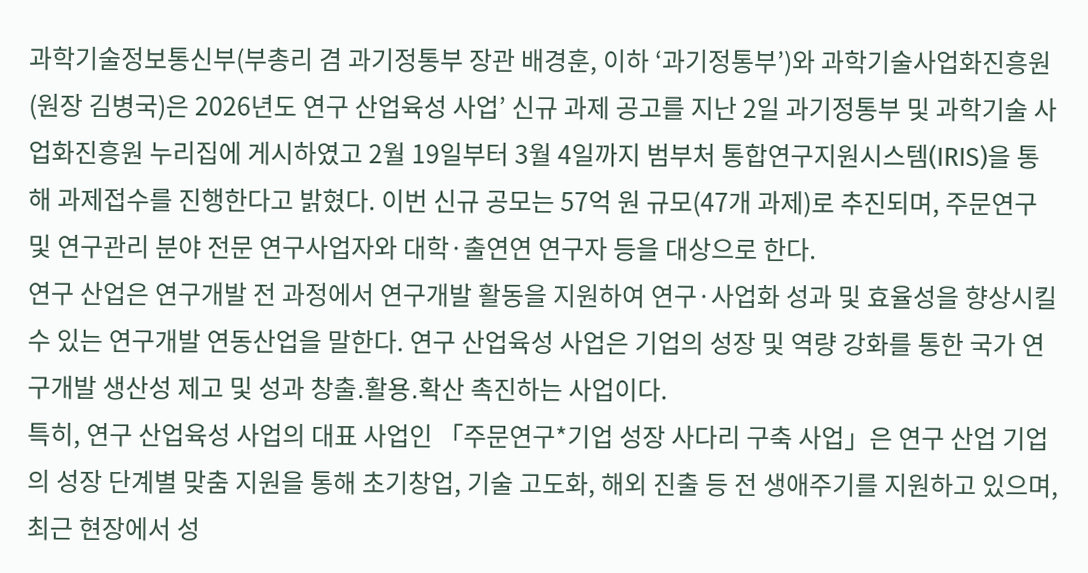과학기술정보통신부(부총리 겸 과기정통부 장관 배경훈, 이하 ‘과기정통부’)와 과학기술사업화진흥원(원장 김병국)은 2026년도 연구 산업육성 사업’ 신규 과제 공고를 지난 2일 과기정통부 및 과학기술 사업화진흥원 누리집에 게시하였고 2월 19일부터 3월 4일까지 범부처 통합연구지원시스템(IRIS)을 통해 과제접수를 진행한다고 밝혔다. 이번 신규 공모는 57억 원 규모(47개 과제)로 추진되며, 주문연구 및 연구관리 분야 전문 연구사업자와 대학·출연연 연구자 등을 대상으로 한다.
연구 산업은 연구개발 전 과정에서 연구개발 활동을 지원하여 연구·사업화 성과 및 효율성을 향상시킬 수 있는 연구개발 연동산업을 말한다. 연구 산업육성 사업은 기업의 성장 및 역량 강화를 통한 국가 연구개발 생산성 제고 및 성과 창출․활용․확산 촉진하는 사업이다.
특히, 연구 산업육성 사업의 대표 사업인 「주문연구*기업 성장 사다리 구축 사업」은 연구 산업 기업의 성장 단계별 맞춤 지원을 통해 초기창업, 기술 고도화, 해외 진출 등 전 생애주기를 지원하고 있으며, 최근 현장에서 성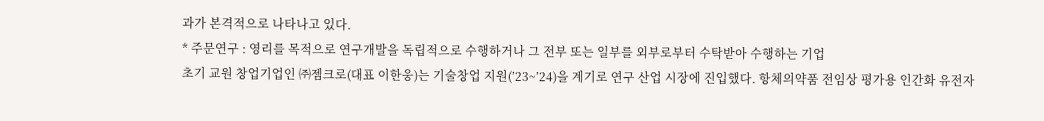과가 본격적으로 나타나고 있다.
* 주문연구 : 영리를 목적으로 연구개발을 독립적으로 수행하거나 그 전부 또는 일부를 외부로부터 수탁받아 수행하는 기업
초기 교원 창업기업인 ㈜젬크로(대표 이한웅)는 기술창업 지원(’23~’24)을 계기로 연구 산업 시장에 진입했다. 항체의약품 전임상 평가용 인간화 유전자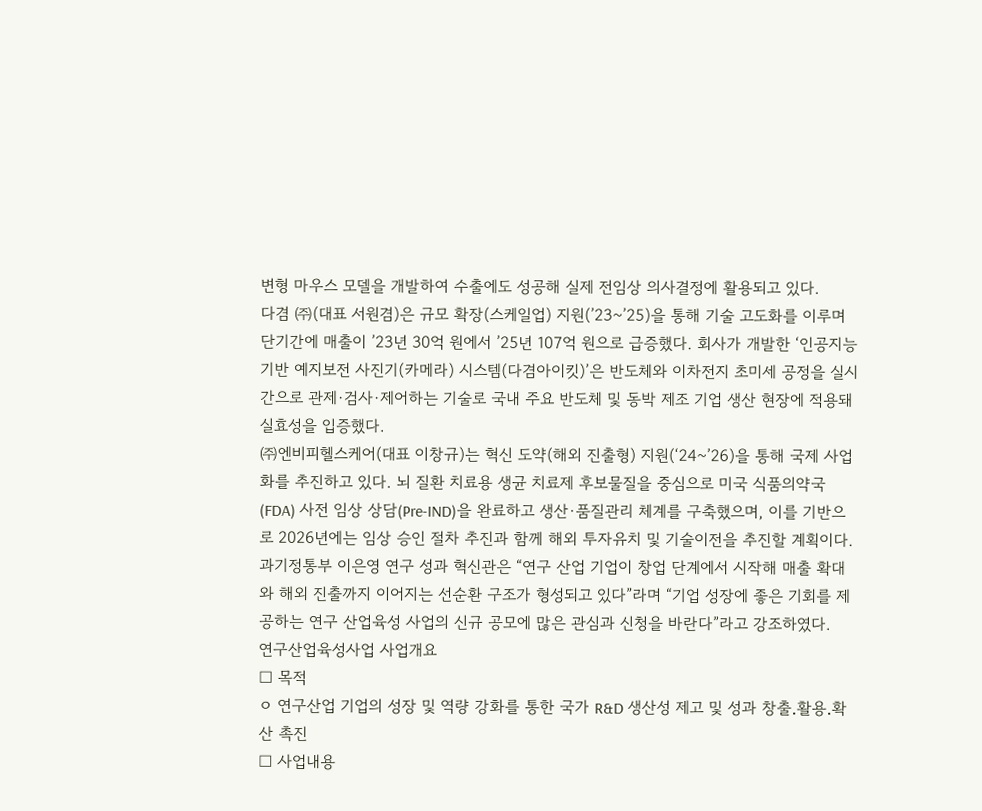변형 마우스 모델을 개발하여 수출에도 성공해 실제 전임상 의사결정에 활용되고 있다.
다겸 ㈜(대표 서원겸)은 규모 확장(스케일업) 지원(’23~’25)을 통해 기술 고도화를 이루며 단기간에 매출이 ’23년 30억 원에서 ’25년 107억 원으로 급증했다. 회사가 개발한 ‘인공지능 기반 예지보전 사진기(카메라) 시스템(다겸아이킷)’은 반도체와 이차전지 초미세 공정을 실시간으로 관제·검사·제어하는 기술로 국내 주요 반도체 및 동박 제조 기업 생산 현장에 적용돼 실효성을 입증했다.
㈜엔비피헬스케어(대표 이창규)는 혁신 도약(해외 진출형) 지원(‘24~’26)을 통해 국제 사업화를 추진하고 있다. 뇌 질환 치료용 생균 치료제 후보물질을 중심으로 미국 식품의약국(FDA) 사전 임상 상담(Pre-IND)을 완료하고 생산·품질관리 체계를 구축했으며, 이를 기반으로 2026년에는 임상 승인 절차 추진과 함께 해외 투자유치 및 기술이전을 추진할 계획이다.
과기정통부 이은영 연구 성과 혁신관은 “연구 산업 기업이 창업 단계에서 시작해 매출 확대와 해외 진출까지 이어지는 선순환 구조가 형성되고 있다”라며 “기업 성장에 좋은 기회를 제공하는 연구 산업육성 사업의 신규 공모에 많은 관심과 신청을 바란다”라고 강조하였다.
연구산업육성사업 사업개요
□ 목적
ㅇ 연구산업 기업의 성장 및 역량 강화를 통한 국가 R&D 생산성 제고 및 성과 창출․활용․확산 촉진
□ 사업내용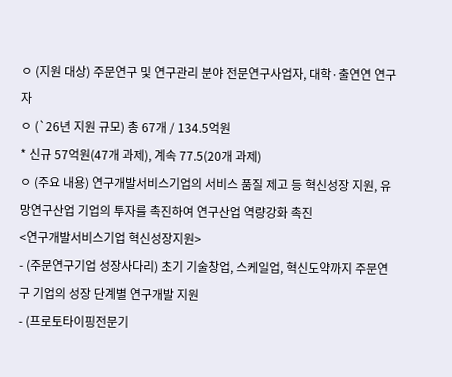ㅇ (지원 대상) 주문연구 및 연구관리 분야 전문연구사업자, 대학·출연연 연구자
ㅇ (`26년 지원 규모) 총 67개 / 134.5억원
* 신규 57억원(47개 과제), 계속 77.5(20개 과제)
ㅇ (주요 내용) 연구개발서비스기업의 서비스 품질 제고 등 혁신성장 지원, 유망연구산업 기업의 투자를 촉진하여 연구산업 역량강화 촉진
<연구개발서비스기업 혁신성장지원>
- (주문연구기업 성장사다리) 초기 기술창업, 스케일업, 혁신도약까지 주문연구 기업의 성장 단계별 연구개발 지원
- (프로토타이핑전문기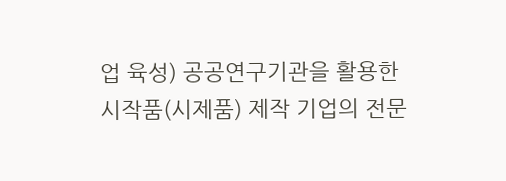업 육성) 공공연구기관을 활용한 시작품(시제품) 제작 기업의 전문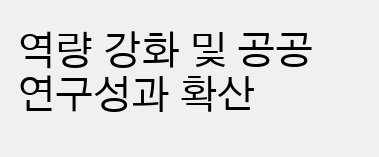역량 강화 및 공공연구성과 확산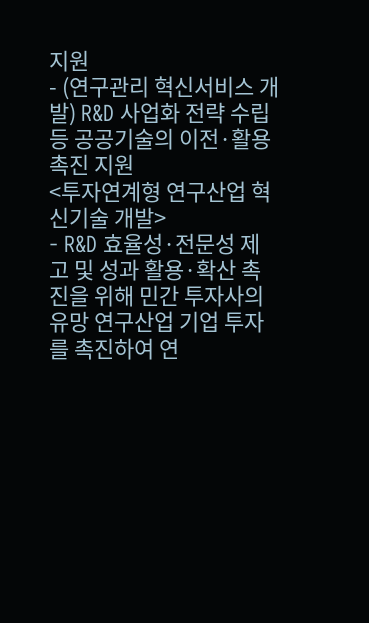지원
- (연구관리 혁신서비스 개발) R&D 사업화 전략 수립 등 공공기술의 이전·활용 촉진 지원
<투자연계형 연구산업 혁신기술 개발>
- R&D 효율성·전문성 제고 및 성과 활용·확산 촉진을 위해 민간 투자사의 유망 연구산업 기업 투자를 촉진하여 연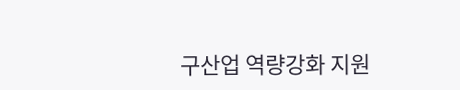구산업 역량강화 지원